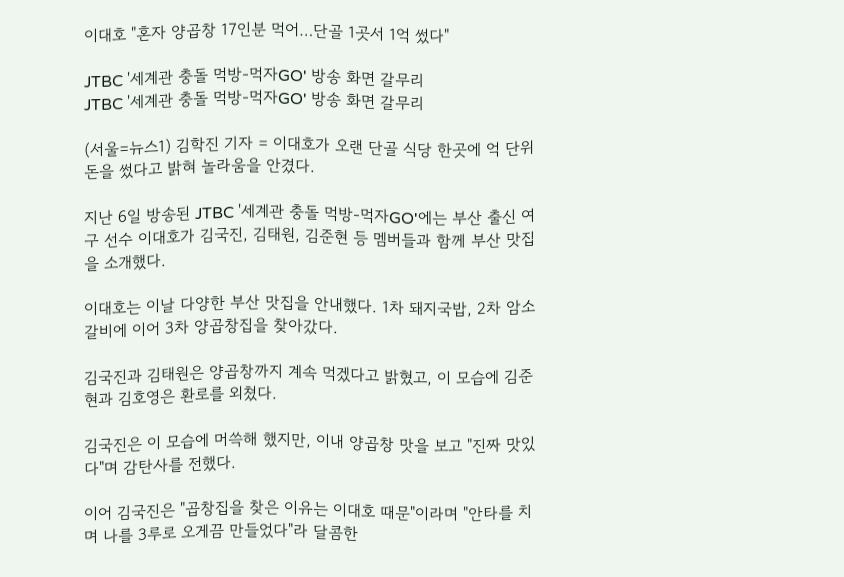이대호 "혼자 양곱창 17인분 먹어…단골 1곳서 1억 썼다"

JTBC '세계관 충돌 먹방-먹자GO' 방송 화면 갈무리
JTBC '세계관 충돌 먹방-먹자GO' 방송 화면 갈무리

(서울=뉴스1) 김학진 기자 = 이대호가 오랜 단골 식당 한곳에 억 단위 돈을 썼다고 밝혀 놀라움을 안겼다.

지난 6일 방송된 JTBC '세계관 충돌 먹방-먹자GO'에는 부산 출신 여구 선수 이대호가 김국진, 김태원, 김준현 등 멤버들과 함께 부산 맛집을 소개했다.

이대호는 이날 다양한 부산 맛집을 안내했다. 1차 돼지국밥, 2차 암소갈비에 이어 3차 양곱창집을 찾아갔다.

김국진과 김태원은 양곱창까지 계속 먹겠다고 밝혔고, 이 모습에 김준현과 김호영은 환로를 외쳤다.

김국진은 이 모습에 머쓱해 했지만, 이내 양곱창 맛을 보고 "진짜 맛있다"며 감탄사를 전했다.

이어 김국진은 "곱창집을 찾은 이유는 이대호 때문"이라며 "안타를 치며 나를 3루로 오게끔 만들었다"라 달콤한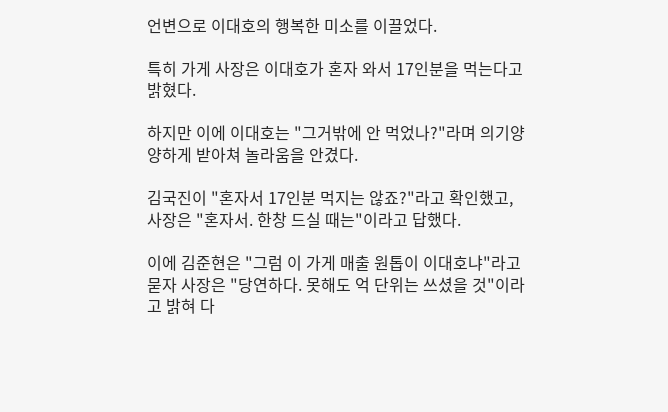언변으로 이대호의 행복한 미소를 이끌었다.

특히 가게 사장은 이대호가 혼자 와서 17인분을 먹는다고 밝혔다.

하지만 이에 이대호는 "그거밖에 안 먹었나?"라며 의기양양하게 받아쳐 놀라움을 안겼다.

김국진이 "혼자서 17인분 먹지는 않죠?"라고 확인했고, 사장은 "혼자서. 한창 드실 때는"이라고 답했다.

이에 김준현은 "그럼 이 가게 매출 원톱이 이대호냐"라고 묻자 사장은 "당연하다. 못해도 억 단위는 쓰셨을 것"이라고 밝혀 다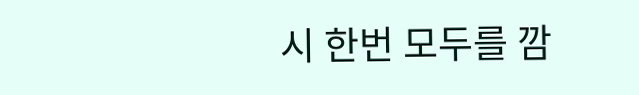시 한번 모두를 깜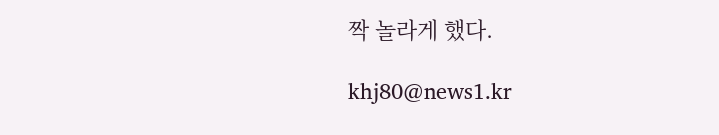짝 놀라게 했다.

khj80@news1.kr